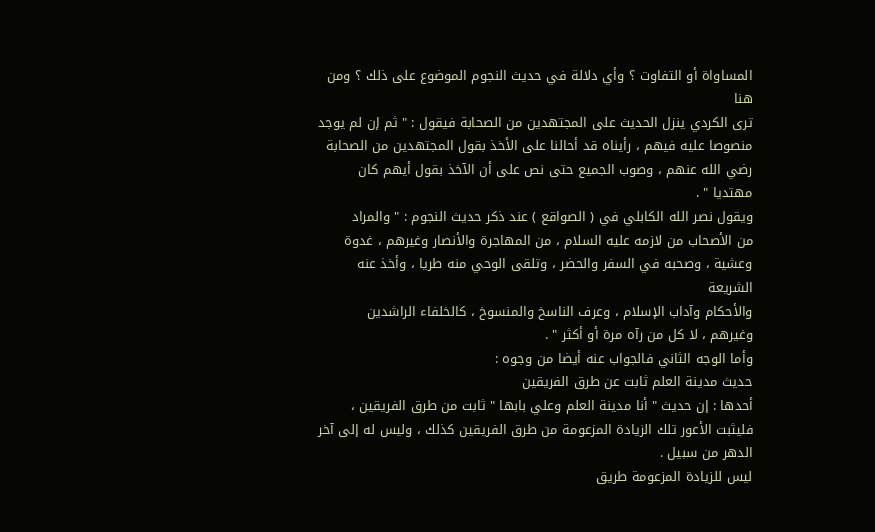المساواة أو التفاوت ؟ وأي دلالة في حديث النجوم الموضوع على ذلك ؟ ومن هنا
ترى الكردي ينزل الحديث على المجتهدين من الصحابة فيقول : " ثم إن لم يوجد
منصوصا عليه فيهم ، رأيناه قد أحالنا على الأخذ بقول المجتهدين من الصحابة
رضي الله عنهم ، وصوب الجميع حتى نص على أن الآخذ بقول أيهم كان
مهتديا " .
ويقول نصر الله الكابلي في ( الصواقع ) عند ذكر حديث النجوم : " والمراد
من الأصحاب من لازمه عليه السلام ، من المهاجرة والأنصار وغيرهم ، غدوة
وعشية ، وصحبه في السفر والحضر ، وتلقى الوحي منه طريا ، وأخذ عنه الشريعة
والأحكام وآداب الإسلام ، وعرف الناسخ والمنسوخ ، كالخلفاء الراشدين
وغيرهم ، لا كل من رآه مرة أو أكثر " .
وأما الوجه الثاني فالجواب عنه أيضا من وجوه :
حديث مدينة العلم ثابت عن طرق الفريقين
أحدها : إن حديث " أنا مدينة العلم وعلي بابها " ثابت من طرق الفريقين ،
فليثبت الأعور تلك الزيادة المزعومة من طرق الفريقين كذلك ، وليس له إلى آخر
الدهر من سبيل .
ليس للزيادة المزعومة طريق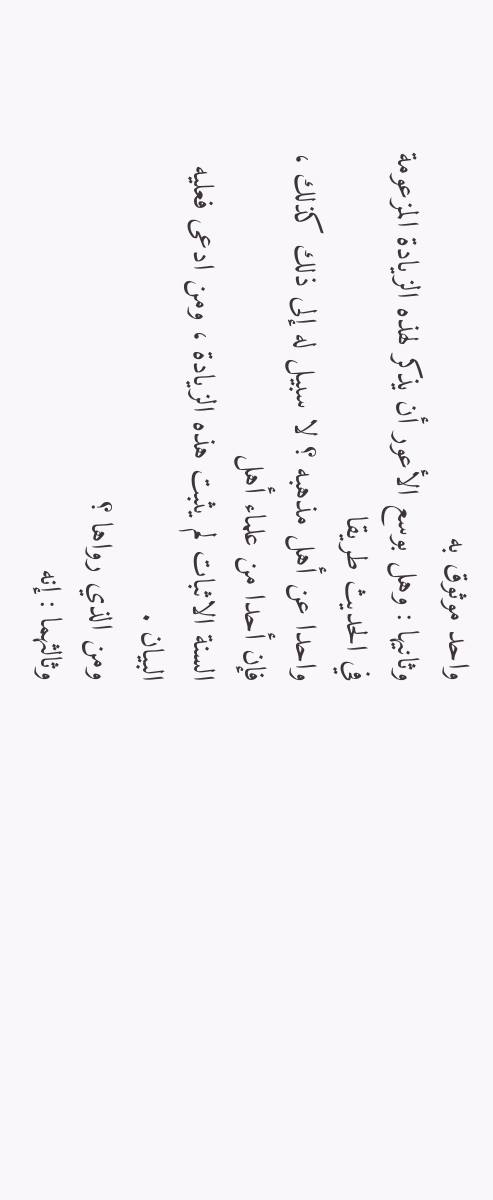واحد موثوق به
وثانيها : وهل بوسع الأعور أن يذكر لهذه الزيادة المزعومة في الحديث طريقا
واحدا عن أهل مذهبه ؟ لا سبيل له إلى ذلك كذلك ، فإن أحدا من علماء أهل
السنة الاثبات لم يثبت هذه الزيادة ، ومن ادعى فعليه البيان .
ومن الذي رواها ؟
وثالثهما : إنه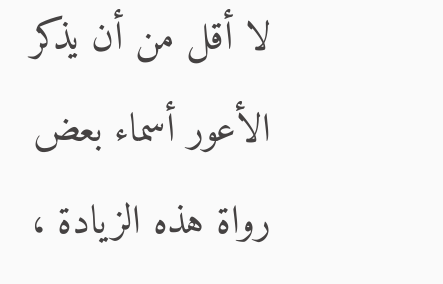لا أقل من أن يذكر الأعور أسماء بعض رواة هذه الزيادة ،